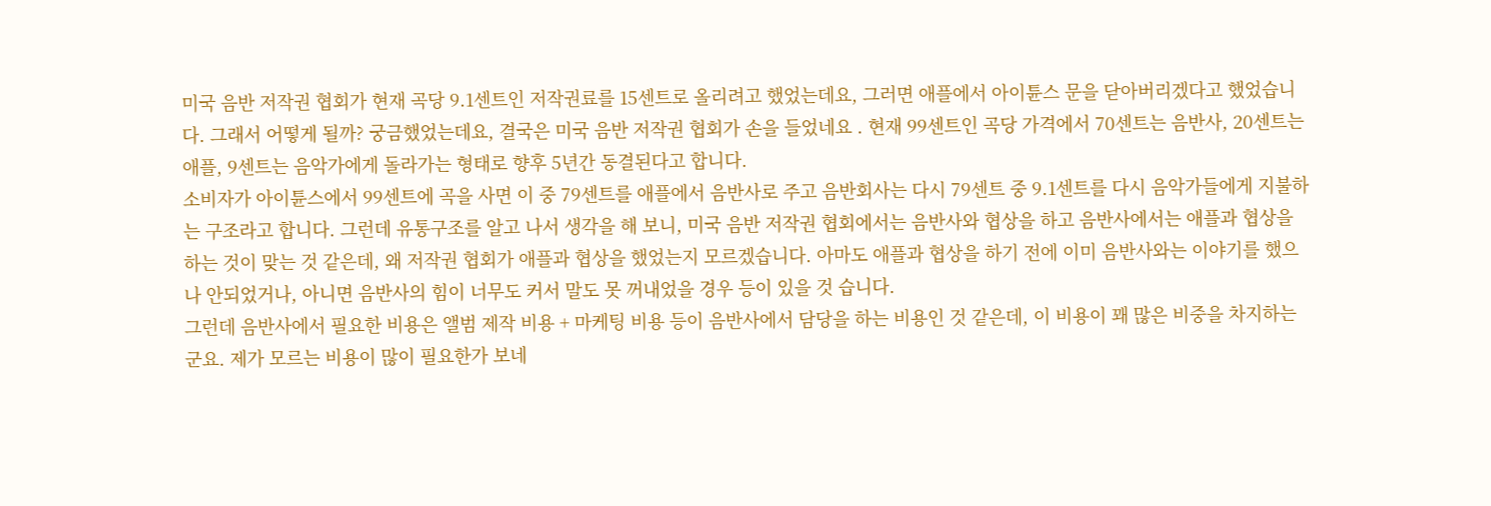미국 음반 저작권 협회가 현재 곡당 9.1센트인 저작권료를 15센트로 올리려고 했었는데요, 그러면 애플에서 아이튠스 문을 닫아버리겠다고 했었습니다. 그래서 어떻게 될까? 궁금했었는데요, 결국은 미국 음반 저작권 협회가 손을 들었네요 . 현재 99센트인 곡당 가격에서 70센트는 음반사, 20센트는 애플, 9센트는 음악가에게 돌라가는 형태로 향후 5년간 동결된다고 합니다.
소비자가 아이튠스에서 99센트에 곡을 사면 이 중 79센트를 애플에서 음반사로 주고 음반회사는 다시 79센트 중 9.1센트를 다시 음악가들에게 지불하는 구조라고 합니다. 그런데 유통구조를 알고 나서 생각을 해 보니, 미국 음반 저작권 협회에서는 음반사와 협상을 하고 음반사에서는 애플과 협상을 하는 것이 맞는 것 같은데, 왜 저작권 협회가 애플과 협상을 했었는지 모르겠습니다. 아마도 애플과 협상을 하기 전에 이미 음반사와는 이야기를 했으나 안되었거나, 아니면 음반사의 힘이 너무도 커서 말도 못 꺼내었을 경우 등이 있을 것 습니다.
그런데 음반사에서 필요한 비용은 앨범 제작 비용 + 마케팅 비용 등이 음반사에서 담당을 하는 비용인 것 같은데, 이 비용이 꽤 많은 비중을 차지하는 군요. 제가 모르는 비용이 많이 필요한가 보네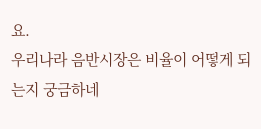요.
우리나라 음반시장은 비율이 어떻게 되는지 궁금하네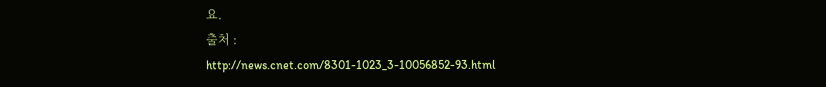요.
출처 :
http://news.cnet.com/8301-1023_3-10056852-93.html